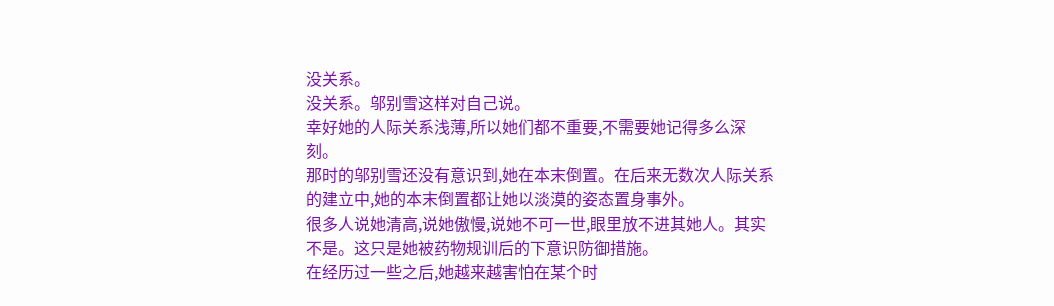没关系。
没关系。邬别雪这样对自己说。
幸好她的人际关系浅薄,所以她们都不重要,不需要她记得多么深刻。
那时的邬别雪还没有意识到,她在本末倒置。在后来无数次人际关系的建立中,她的本末倒置都让她以淡漠的姿态置身事外。
很多人说她清高,说她傲慢,说她不可一世,眼里放不进其她人。其实不是。这只是她被药物规训后的下意识防御措施。
在经历过一些之后,她越来越害怕在某个时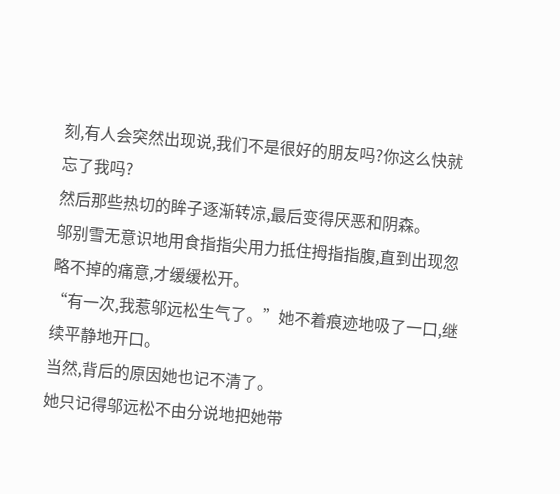刻,有人会突然出现说,我们不是很好的朋友吗?你这么快就忘了我吗?
然后那些热切的眸子逐渐转凉,最后变得厌恶和阴森。
邬别雪无意识地用食指指尖用力抵住拇指指腹,直到出现忽略不掉的痛意,才缓缓松开。
“有一次,我惹邬远松生气了。”她不着痕迹地吸了一口,继续平静地开口。
当然,背后的原因她也记不清了。
她只记得邬远松不由分说地把她带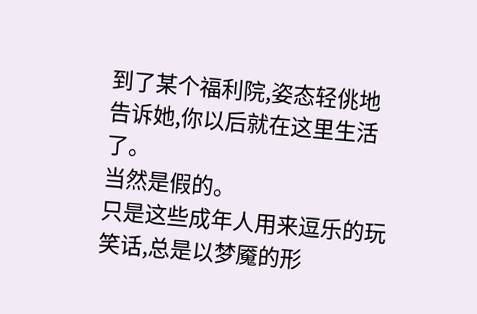到了某个福利院,姿态轻佻地告诉她,你以后就在这里生活了。
当然是假的。
只是这些成年人用来逗乐的玩笑话,总是以梦魇的形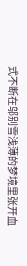式不断在邬别雪浅薄的梦境里张开血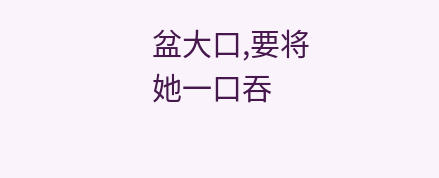盆大口,要将她一口吞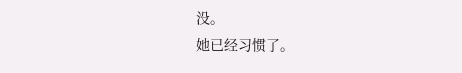没。
她已经习惯了。